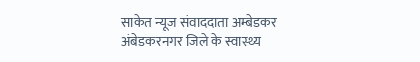साकेत न्यूज संवाददाता अम्बेडकर
अंबेडकरनगर जिले के स्वास्थ्य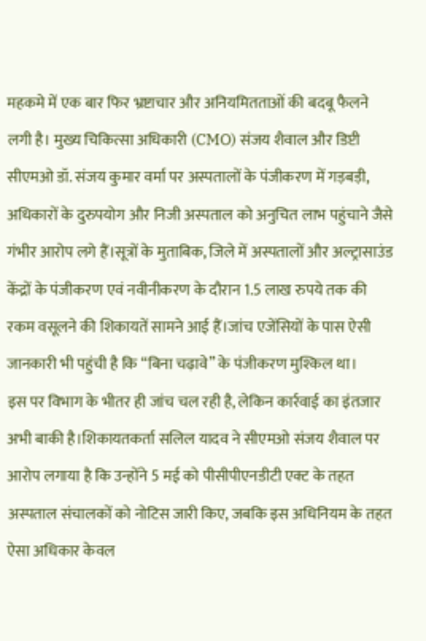महकमे में एक बार फिर भ्रष्टाचार और अनियमितताओं की बदबू फैलने लगी है। मुख्य चिकित्सा अधिकारी (CMO) संजय शैवाल और डिप्टी सीएमओ डॉ. संजय कुमार वर्मा पर अस्पतालों के पंजीकरण में गड़बड़ी, अधिकारों के दुरुपयोग और निजी अस्पताल को अनुचित लाभ पहुंचाने जैसे गंभीर आरोप लगे हैं।सूत्रों के मुताबिक, जिले में अस्पतालों और अल्ट्रासाउंड केंद्रों के पंजीकरण एवं नवीनीकरण के दौरान 1.5 लाख रुपये तक की रकम वसूलने की शिकायतें सामने आई हैं।जांच एजेंसियों के पास ऐसी जानकारी भी पहुंची है कि “बिना चढ़ावे” के पंजीकरण मुश्किल था।
इस पर विभाग के भीतर ही जांच चल रही है, लेकिन कार्रवाई का इंतजार अभी बाकी है।शिकायतकर्ता सलिल यादव ने सीएमओ संजय शैवाल पर आरोप लगाया है कि उन्होंने 5 मई को पीसीपीएनडीटी एक्ट के तहत अस्पताल संचालकों को नोटिस जारी किए, जबकि इस अधिनियम के तहत ऐसा अधिकार केवल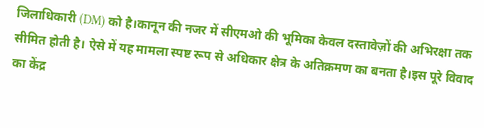जिलाधिकारी (DM) को है।कानून की नजर में सीएमओ की भूमिका केवल दस्तावेज़ों की अभिरक्षा तक सीमित होती है। ऐसे में यह मामला स्पष्ट रूप से अधिकार क्षेत्र के अतिक्रमण का बनता है।इस पूरे विवाद का केंद्र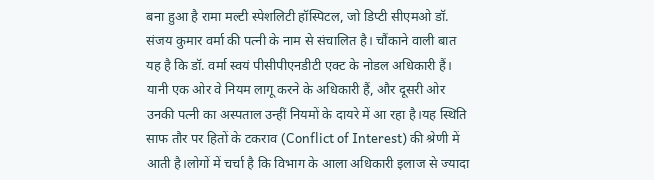बना हुआ है रामा मल्टी स्पेशलिटी हॉस्पिटल, जो डिप्टी सीएमओ डॉ. संजय कुमार वर्मा की पत्नी के नाम से संचालित है। चौंकाने वाली बात यह है कि डॉ. वर्मा स्वयं पीसीपीएनडीटी एक्ट के नोडल अधिकारी हैं।
यानी एक ओर वे नियम लागू करने के अधिकारी हैं, और दूसरी ओर उनकी पत्नी का अस्पताल उन्हीं नियमों के दायरे में आ रहा है।यह स्थिति साफ तौर पर हितों के टकराव (Conflict of Interest) की श्रेणी में आती है।लोगों में चर्चा है कि विभाग के आला अधिकारी इलाज से ज्यादा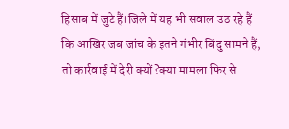हिसाब में जुटे हैं।जिले में यह भी सवाल उठ रहे हैं कि आखिर जब जांच के इतने गंभीर बिंदु सामने हैं, तो कार्रवाई में देरी क्यों?क्या मामला फिर से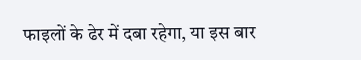फाइलों के ढेर में दबा रहेगा, या इस बार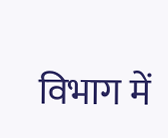विभाग में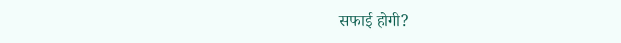सफाई होगी?